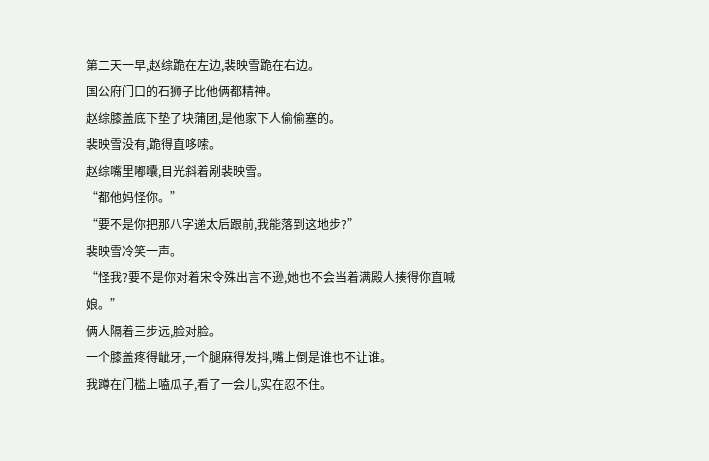第二天一早,赵综跪在左边,裴映雪跪在右边。
国公府门口的石狮子比他俩都精神。
赵综膝盖底下垫了块蒲团,是他家下人偷偷塞的。
裴映雪没有,跪得直哆嗦。
赵综嘴里嘟囔,目光斜着剐裴映雪。
“都他妈怪你。”
“要不是你把那八字递太后跟前,我能落到这地步?”
裴映雪冷笑一声。
“怪我?要不是你对着宋令殊出言不逊,她也不会当着满殿人揍得你直喊娘。”
俩人隔着三步远,脸对脸。
一个膝盖疼得龇牙,一个腿麻得发抖,嘴上倒是谁也不让谁。
我蹲在门槛上嗑瓜子,看了一会儿,实在忍不住。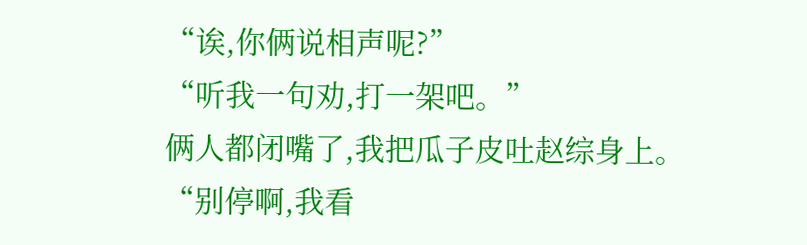“诶,你俩说相声呢?”
“听我一句劝,打一架吧。”
俩人都闭嘴了,我把瓜子皮吐赵综身上。
“别停啊,我看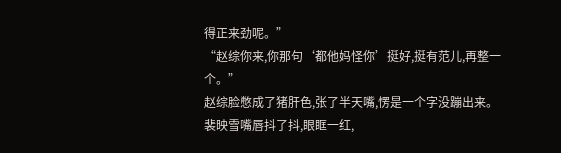得正来劲呢。”
“赵综你来,你那句‘都他妈怪你’挺好,挺有范儿,再整一个。”
赵综脸憋成了猪肝色,张了半天嘴,愣是一个字没蹦出来。
裴映雪嘴唇抖了抖,眼眶一红,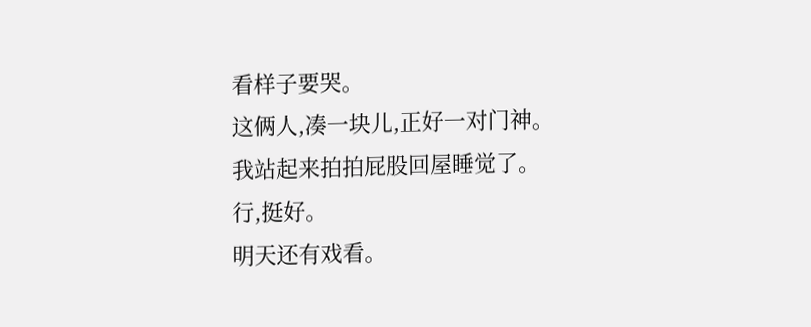看样子要哭。
这俩人,凑一块儿,正好一对门神。
我站起来拍拍屁股回屋睡觉了。
行,挺好。
明天还有戏看。